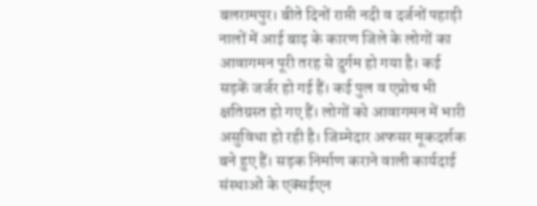बलरामपुर। बीते दिनों राप्ती नदी व दर्जनों पहाड़ी नालों में आई बाढ़ के कारण जिले के लोगों का आवागमन पूरी तरह से दुर्गम हो गया है। कई सड़कें जर्जर हो गई हैं। कई पुल व एप्रोच भी क्षतिग्रस्त हो गए हैं। लोगों को आवागमन में भारी असुविधा हो रही है। जिम्मेदार अफसर मूकदर्शक बने हुए हैं। सड़क निर्माण कराने वाली कार्यदाई संस्थाओं के एक्सईएन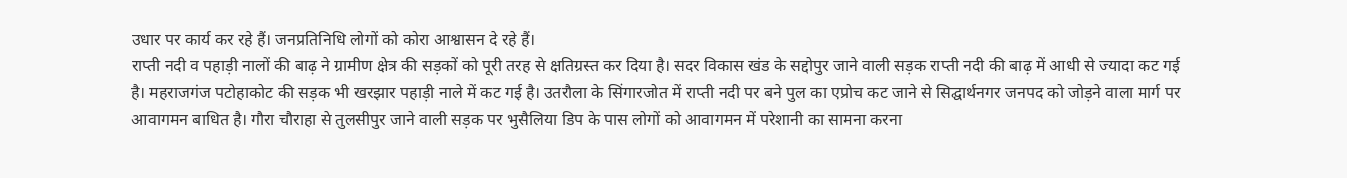उधार पर कार्य कर रहे हैं। जनप्रतिनिधि लोगों को कोरा आश्वासन दे रहे हैं।
राप्ती नदी व पहाड़ी नालों की बाढ़ ने ग्रामीण क्षेत्र की सड़कों को पूरी तरह से क्षतिग्रस्त कर दिया है। सदर विकास खंड के सद्दोपुर जाने वाली सड़क राप्ती नदी की बाढ़ में आधी से ज्यादा कट गई है। महराजगंज पटोहाकोट की सड़क भी खरझार पहाड़ी नाले में कट गई है। उतरौला के सिंगारजोत में राप्ती नदी पर बने पुल का एप्रोच कट जाने से सिद्घार्थनगर जनपद को जोड़ने वाला मार्ग पर आवागमन बाधित है। गौरा चौराहा से तुलसीपुर जाने वाली सड़क पर भुसैलिया डिप के पास लोगों को आवागमन में परेशानी का सामना करना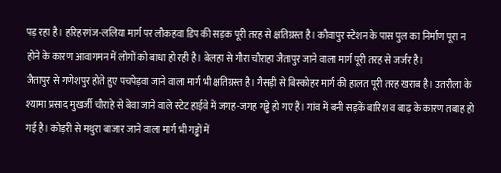पड़ रहा है। हरिहरगंज-ललिया मार्ग पर लौकहवा डिप की सड़क पूरी तरह से क्षतिग्रस्त है। कौवापुर स्टेशन के पास पुल का निर्माण पूरा न होने के कारण आवागमन में लोगों को बाधा हो रही है। बेलहा से गौरा चौराहा जैतापुर जाने वाला मार्ग पूरी तरह से जर्जर है।
जैतापुर से गणेशपुर होते हुए पचपेड़वा जाने वाला मार्ग भी क्षतिग्रस्त है। गैसड़ी से बिस्कोहर मार्ग की हालत पूरी तरह खराब है। उतरौला के श्यामा प्रसाद मुखर्जी चौराहे से बेवा जाने वाले स्टेट हाईवे में जगह-जगह गड्ढे हो गए हैं। गांव में बनी सड़कें बारिश व बाढ़ के कारण तबाह हो गई है। कोड़री से मथुरा बाजार जाने वाला मार्ग भी गड्ढों में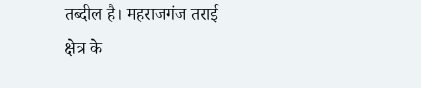तब्दील है। महराजगंज तराई क्षेत्र के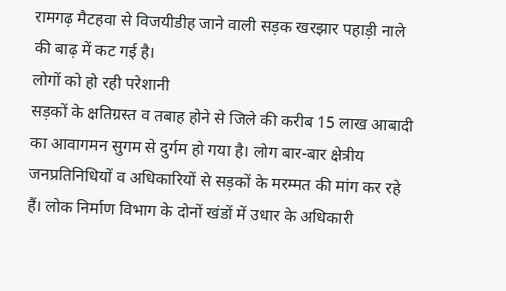रामगढ़ मैटहवा से विजयीडीह जाने वाली सड़क खरझार पहाड़ी नाले की बाढ़ में कट गई है।
लोगों को हो रही परेशानी
सड़कों के क्षतिग्रस्त व तबाह होने से जिले की करीब 15 लाख आबादी का आवागमन सुगम से दुर्गम हो गया है। लोग बार-बार क्षेत्रीय जनप्रतिनिधियों व अधिकारियों से सड़कों के मरम्मत की मांग कर रहे हैं। लोक निर्माण विभाग के दोनों खंडों में उधार के अधिकारी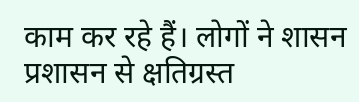काम कर रहे हैं। लोगों ने शासन प्रशासन से क्षतिग्रस्त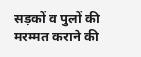सड़कों व पुलों की मरम्मत कराने की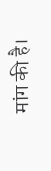मांग की है।